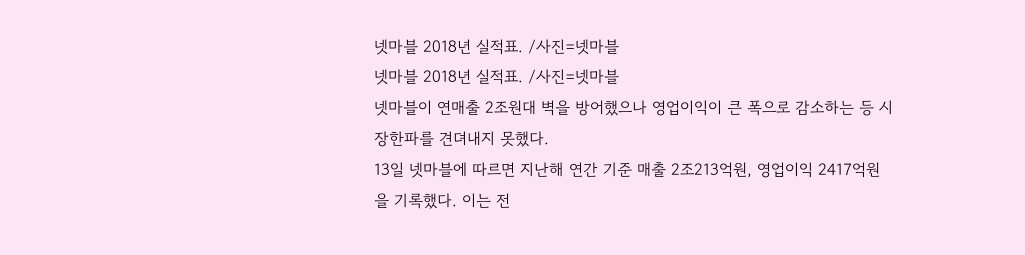넷마블 2018년 실적표. /사진=넷마블
넷마블 2018년 실적표. /사진=넷마블
넷마블이 연매출 2조원대 벽을 방어했으나 영업이익이 큰 폭으로 감소하는 등 시장한파를 견뎌내지 못했다.
13일 넷마블에 따르면 지난해 연간 기준 매출 2조213억원, 영업이익 2417억원을 기록했다. 이는 전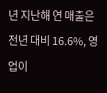년 지난해 연 매출은 전년 대비 16.6%, 영업이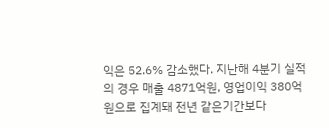익은 52.6% 감소했다. 지난해 4분기 실적의 경우 매출 4871억원, 영업이익 380억원으로 집계돼 전년 같은기간보다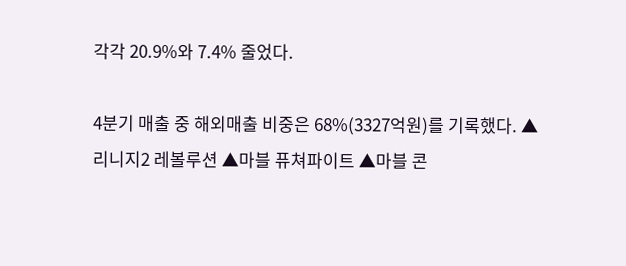각각 20.9%와 7.4% 줄었다.

4분기 매출 중 해외매출 비중은 68%(3327억원)를 기록했다. ▲리니지2 레볼루션 ▲마블 퓨쳐파이트 ▲마블 콘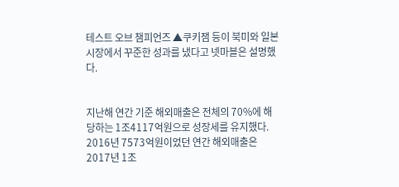테스트 오브 챔피언즈 ▲쿠키잼 등이 북미와 일본 시장에서 꾸준한 성과를 냈다고 넷마블은 설명했다.


지난해 연간 기준 해외매출은 전체의 70%에 해당하는 1조4117억원으로 성장세를 유지했다. 2016년 7573억원이었던 연간 해외매출은 2017년 1조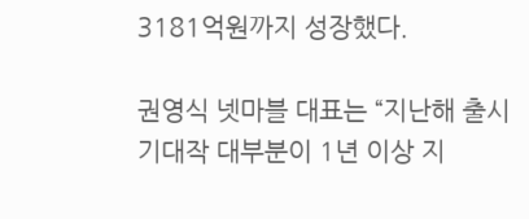3181억원까지 성장했다.

권영식 넷마블 대표는 “지난해 출시 기대작 대부분이 1년 이상 지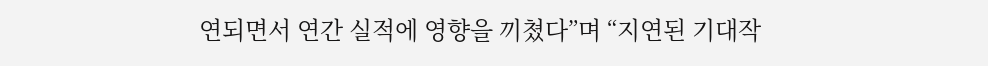연되면서 연간 실적에 영향을 끼쳤다”며 “지연된 기대작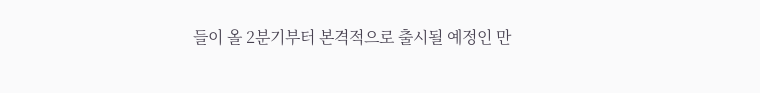들이 올 2분기부터 본격적으로 출시될 예정인 만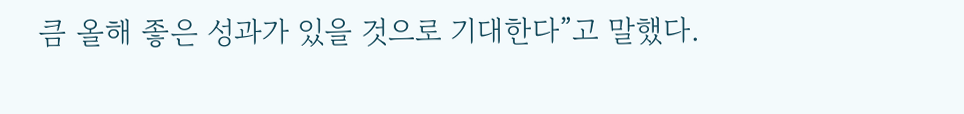큼 올해 좋은 성과가 있을 것으로 기대한다”고 말했다.